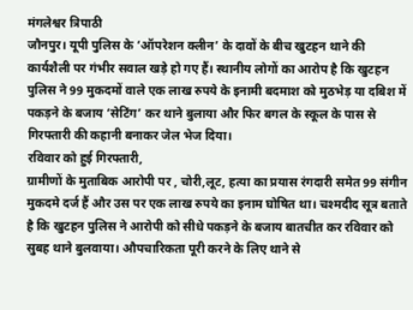मंगलेश्वर त्रिपाठी
जौनपुर। यूपी पुलिस के ‘ऑपरेशन क्लीन’ के दावों के बीच खुटहन थाने की कार्यशैली पर गंभीर सवाल खड़े हो गए हैं। स्थानीय लोगों का आरोप है कि खुटहन पुलिस ने 99 मुकदमों वाले एक लाख रुपये के इनामी बदमाश को मुठभेड़ या दबिश में पकड़ने के बजाय ‘सेटिंग’ कर थाने बुलाया और फिर बगल के स्कूल के पास से गिरफ्तारी की कहानी बनाकर जेल भेज दिया।
रविवार को हुई गिरफ्तारी,
ग्रामीणों के मुताबिक आरोपी पर , चोरी,लूट, हत्या का प्रयास रंगदारी समेत 99 संगीन मुकदमे दर्ज हैं और उस पर एक लाख रुपये का इनाम घोषित था। चश्मदीद सूत्र बताते है कि खुटहन पुलिस ने आरोपी को सीधे पकड़ने के बजाय बातचीत कर रविवार को सुबह थाने बुलवाया। औपचारिकता पूरी करने के लिए थाने से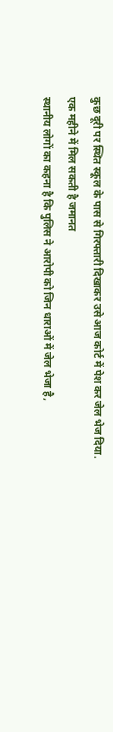कुछ दूरी पर स्थित स्कूल के पास से गिरफ्तारी दिखाकर उसे आज कोर्ट में पेश कर जेल भेज दिया.
एक महीने में मिल सकती है जमानत
स्थानीय लोगों का कहना है कि पुलिस ने आरोपी को जिन धाराओं में जेल भेजा है,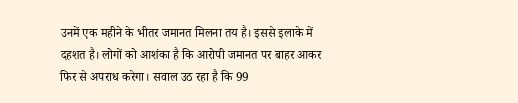उनमें एक महीने के भीतर जमानत मिलना तय है। इससे इलाके में दहशत है। लोगों को आशंका है कि आरोपी जमानत पर बाहर आकर फिर से अपराध करेगा। सवाल उठ रहा है कि 99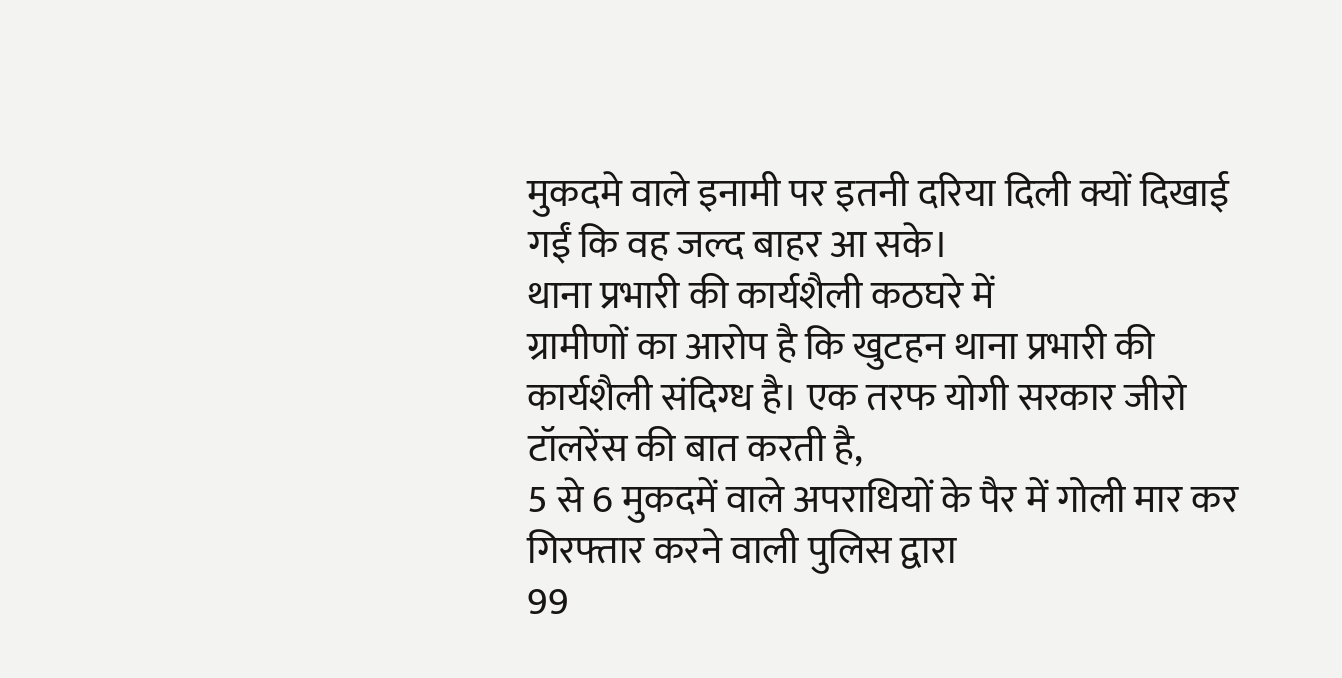मुकदमे वाले इनामी पर इतनी दरिया दिली क्यों दिखाई गईं कि वह जल्द बाहर आ सके।
थाना प्रभारी की कार्यशैली कठघरे में
ग्रामीणों का आरोप है कि खुटहन थाना प्रभारी की कार्यशैली संदिग्ध है। एक तरफ योगी सरकार जीरो टॉलरेंस की बात करती है,
5 से 6 मुकदमें वाले अपराधियों के पैर में गोली मार कर गिरफ्तार करने वाली पुलिस द्वारा
99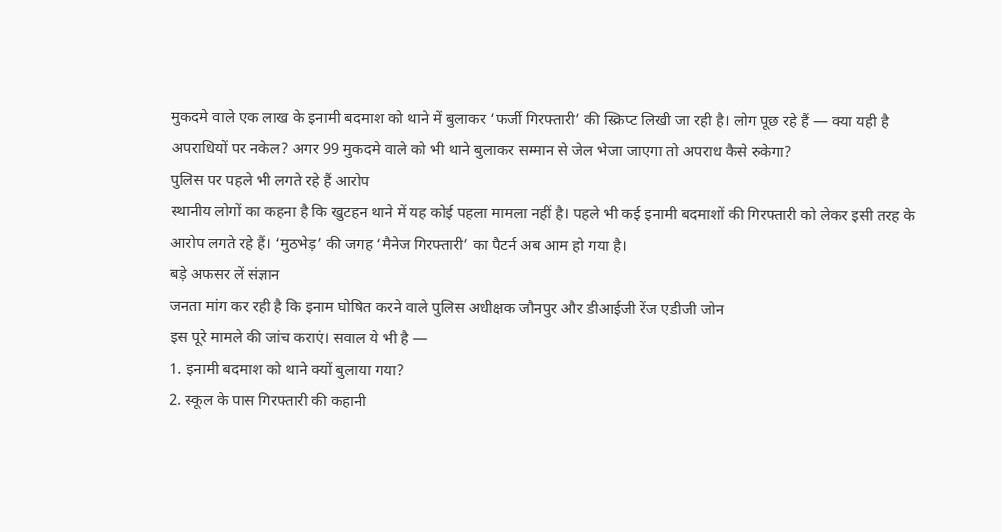मुकदमे वाले एक लाख के इनामी बदमाश को थाने में बुलाकर ‘फर्जी गिरफ्तारी’ की स्क्रिप्ट लिखी जा रही है। लोग पूछ रहे हैं — क्या यही है अपराधियों पर नकेल? अगर 99 मुकदमे वाले को भी थाने बुलाकर सम्मान से जेल भेजा जाएगा तो अपराध कैसे रुकेगा?
पुलिस पर पहले भी लगते रहे हैं आरोप
स्थानीय लोगों का कहना है कि खुटहन थाने में यह कोई पहला मामला नहीं है। पहले भी कई इनामी बदमाशों की गिरफ्तारी को लेकर इसी तरह के आरोप लगते रहे हैं। ‘मुठभेड़’ की जगह ‘मैनेज गिरफ्तारी’ का पैटर्न अब आम हो गया है।
बड़े अफसर लें संज्ञान
जनता मांग कर रही है कि इनाम घोषित करने वाले पुलिस अधीक्षक जौनपुर और डीआईजी रेंज एडीजी जोन
इस पूरे मामले की जांच कराएं। सवाल ये भी है —
1. इनामी बदमाश को थाने क्यों बुलाया गया?
2. स्कूल के पास गिरफ्तारी की कहानी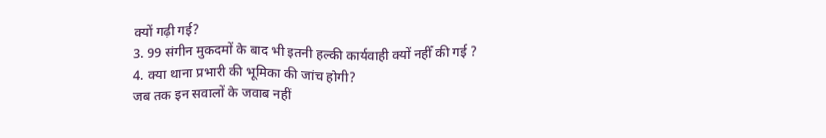क्यों गढ़ी गई?
3. 99 संगीन मुकदमों के बाद भी इतनी हल्की कार्यवाही क्यों नहीँ की गई ?
4. क्या थाना प्रभारी की भूमिका की जांच होगी?
जब तक इन सवालों के जवाब नहीं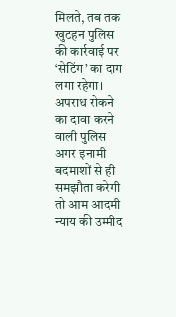मिलते, तब तक खुटहन पुलिस की कार्रवाई पर ‘सेटिंग’ का दाग लगा रहेगा। अपराध रोकने का दावा करने वाली पुलिस अगर इनामी बदमाशों से ही समझौता करेगी तो आम आदमी न्याय की उम्मीद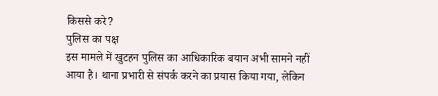किससे करे?
पुलिस का पक्ष
इस मामले में खुटहन पुलिस का आधिकारिक बयान अभी सामने नहीं आया है। थाना प्रभारी से संपर्क करने का प्रयास किया गया, लेकिन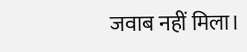जवाब नहीं मिला।